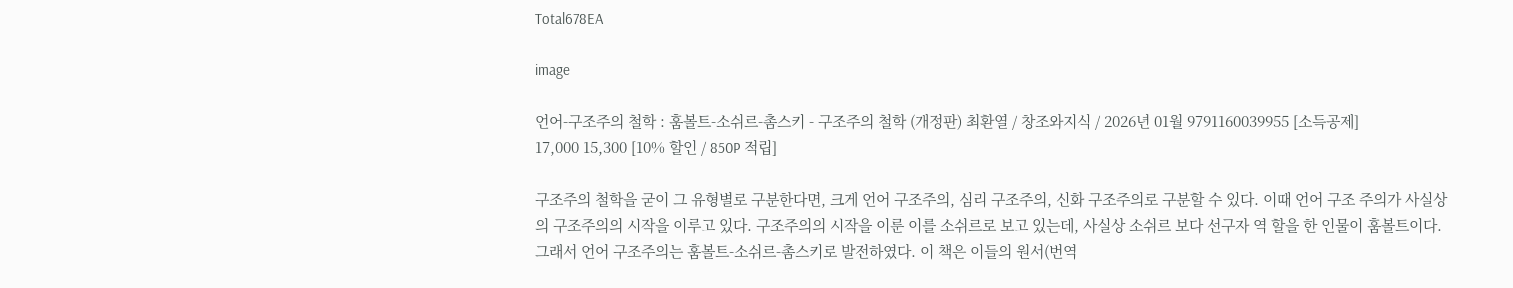Total678EA

image

언어-구조주의 철학 : 훔볼트-소쉬르-촘스키 - 구조주의 철학 (개정판) 최환열 / 창조와지식 / 2026년 01월 9791160039955 [소득공제]
17,000 15,300 [10% 할인 / 850P 적립]

구조주의 철학을 굳이 그 유형별로 구분한다면, 크게 언어 구조주의, 심리 구조주의, 신화 구조주의로 구분할 수 있다. 이때 언어 구조 주의가 사실상의 구조주의의 시작을 이루고 있다. 구조주의의 시작을 이룬 이를 소쉬르로 보고 있는데, 사실상 소쉬르 보다 선구자 역 할을 한 인물이 훔볼트이다. 그래서 언어 구조주의는 훔볼트-소쉬르-촘스키로 발전하였다. 이 책은 이들의 원서(번역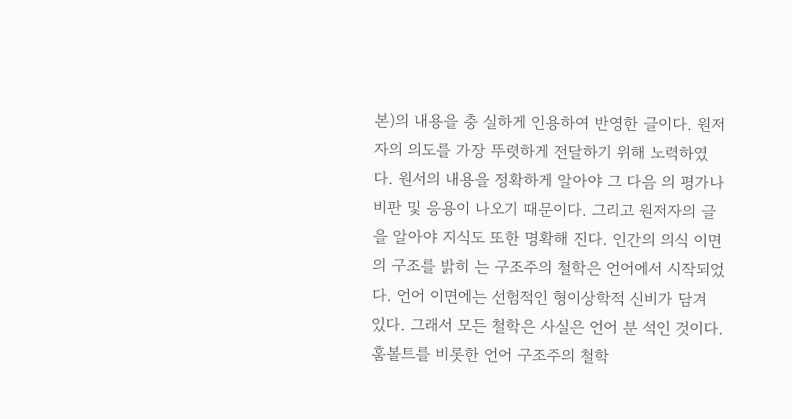본)의 내용을 충 실하게 인용하여 반영한 글이다. 원저자의 의도를 가장 뚜렷하게 전달하기 위해 노력하였다. 원서의 내용을 정확하게 알아야 그 다음 의 평가나 비판 및 응용이 나오기 때문이다. 그리고 원저자의 글을 알아야 지식도 또한 명확해 진다. 인간의 의식 이면의 구조를 밝히 는 구조주의 철학은 언어에서 시작되었다. 언어 이면에는 선험적인 형이상학적 신비가 담겨 있다. 그래서 모든 철학은 사실은 언어 분 석인 것이다. 훔볼트를 비롯한 언어 구조주의 철학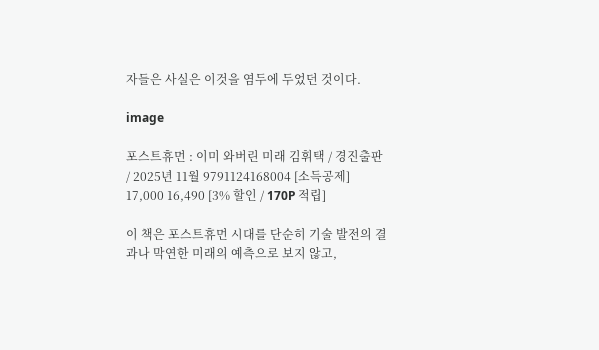자들은 사실은 이것을 염두에 두었던 것이다.

image

포스트휴먼 : 이미 와버린 미래 김휘택 / 경진출판 / 2025년 11월 9791124168004 [소득공제]
17,000 16,490 [3% 할인 / 170P 적립]

이 책은 포스트휴먼 시대를 단순히 기술 발전의 결과나 막연한 미래의 예측으로 보지 않고,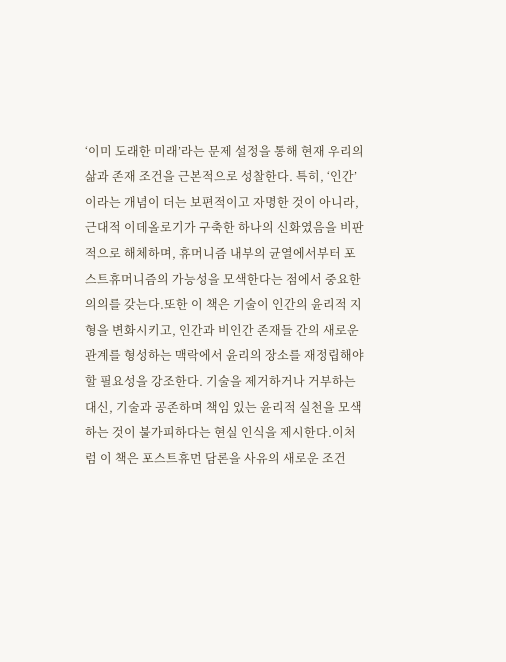‘이미 도래한 미래’라는 문제 설정을 통해 현재 우리의 삶과 존재 조건을 근본적으로 성찰한다. 특히, ‘인간’이라는 개념이 더는 보편적이고 자명한 것이 아니라, 근대적 이데올로기가 구축한 하나의 신화였음을 비판적으로 해체하며, 휴머니즘 내부의 균열에서부터 포스트휴머니즘의 가능성을 모색한다는 점에서 중요한 의의를 갖는다.또한 이 책은 기술이 인간의 윤리적 지형을 변화시키고, 인간과 비인간 존재들 간의 새로운 관계를 형성하는 맥락에서 윤리의 장소를 재정립해야 할 필요성을 강조한다. 기술을 제거하거나 거부하는 대신, 기술과 공존하며 책임 있는 윤리적 실천을 모색하는 것이 불가피하다는 현실 인식을 제시한다.이처럼 이 책은 포스트휴먼 담론을 사유의 새로운 조건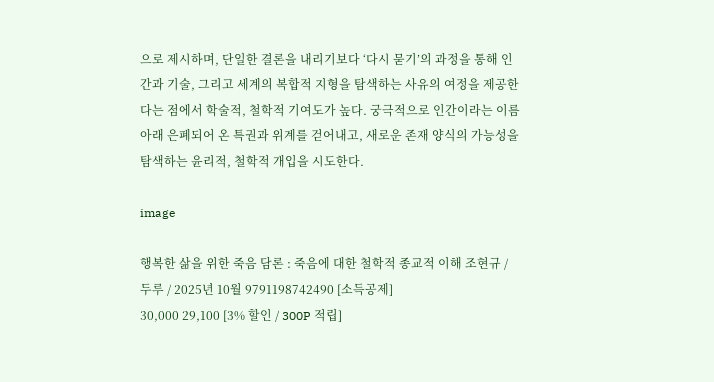으로 제시하며, 단일한 결론을 내리기보다 ‘다시 묻기’의 과정을 통해 인간과 기술, 그리고 세계의 복합적 지형을 탐색하는 사유의 여정을 제공한다는 점에서 학술적, 철학적 기여도가 높다. 궁극적으로 인간이라는 이름 아래 은폐되어 온 특권과 위계를 걷어내고, 새로운 존재 양식의 가능성을 탐색하는 윤리적, 철학적 개입을 시도한다.

image

행복한 삶을 위한 죽음 담론 : 죽음에 대한 철학적 종교적 이해 조현규 / 두루 / 2025년 10월 9791198742490 [소득공제]
30,000 29,100 [3% 할인 / 300P 적립]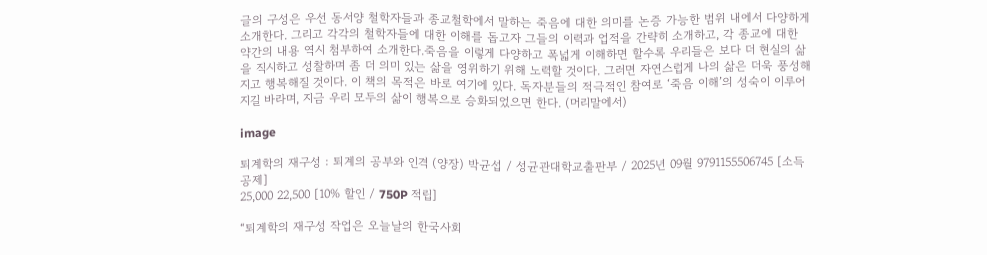글의 구성은 우선 동서양 철학자들과 종교철학에서 말하는 죽음에 대한 의미를 논증 가능한 범위 내에서 다양하게 소개한다. 그리고 각각의 철학자들에 대한 이해를 돕고자 그들의 이력과 업적을 간략히 소개하고, 각 종교에 대한 약간의 내용 역시 첨부하여 소개한다.죽음을 이렇게 다양하고 폭넓게 이해하면 할수록 우리들은 보다 더 현실의 삶을 직시하고 성찰하며 좀 더 의미 있는 삶을 영위하기 위해 노력할 것이다. 그러면 자연스럽게 나의 삶은 더욱 풍성해지고 행복해질 것이다. 이 책의 목적은 바로 여기에 있다. 독자분들의 적극적인 참여로 ‘죽음 이해’의 성숙이 이루어지길 바라며, 지금 우리 모두의 삶이 행복으로 승화되었으면 한다. (머리말에서)

image

퇴계학의 재구성 : 퇴계의 공부와 인격 (양장) 박균섭 / 성균관대학교출판부 / 2025년 09월 9791155506745 [소득공제]
25,000 22,500 [10% 할인 / 750P 적립]

“퇴계학의 재구성 작업은 오늘날의 한국사회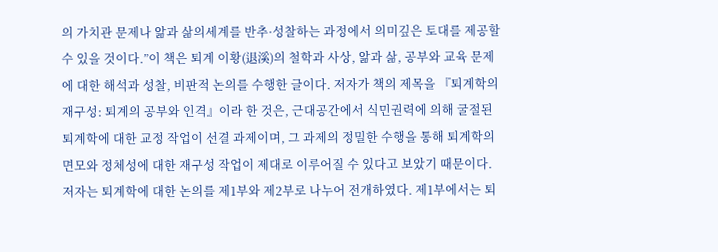의 가치관 문제나 앎과 삶의세계를 반추·성찰하는 과정에서 의미깊은 토대를 제공할 수 있을 것이다.”이 책은 퇴계 이황(退溪)의 철학과 사상, 앎과 삶, 공부와 교육 문제에 대한 해석과 성찰, 비판적 논의를 수행한 글이다. 저자가 책의 제목을 『퇴계학의 재구성: 퇴계의 공부와 인격』이라 한 것은, 근대공간에서 식민권력에 의해 굴절된 퇴계학에 대한 교정 작업이 선결 과제이며, 그 과제의 정밀한 수행을 통해 퇴계학의 면모와 정체성에 대한 재구성 작업이 제대로 이루어질 수 있다고 보았기 때문이다.저자는 퇴계학에 대한 논의를 제1부와 제2부로 나누어 전개하였다. 제1부에서는 퇴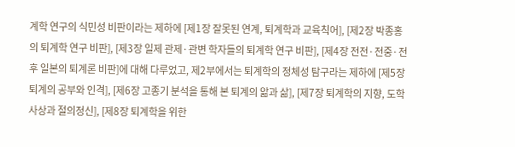계학 연구의 식민성 비판이라는 제하에 [제1장 잘못된 연계, 퇴계학과 교육칙어], [제2장 박종홍의 퇴계학 연구 비판], [제3장 일제 관제·관변 학자들의 퇴계학 연구 비판], [제4장 전전·전중·전후 일본의 퇴계론 비판]에 대해 다루었고, 제2부에서는 퇴계학의 정체성 탐구라는 제하에 [제5장 퇴계의 공부와 인격], [제6장 고종기 분석을 통해 본 퇴계의 앎과 삶], [제7장 퇴계학의 지향, 도학사상과 절의정신], [제8장 퇴계학을 위한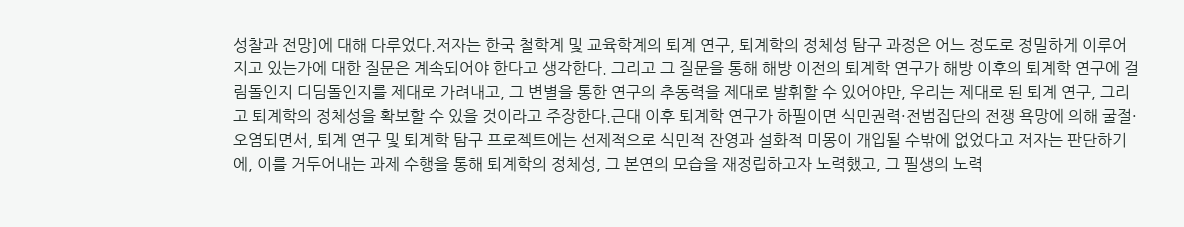성찰과 전망]에 대해 다루었다.저자는 한국 철학계 및 교육학계의 퇴계 연구, 퇴계학의 정체성 탐구 과정은 어느 정도로 정밀하게 이루어지고 있는가에 대한 질문은 계속되어야 한다고 생각한다. 그리고 그 질문을 통해 해방 이전의 퇴계학 연구가 해방 이후의 퇴계학 연구에 걸림돌인지 디딤돌인지를 제대로 가려내고, 그 변별을 통한 연구의 추동력을 제대로 발휘할 수 있어야만, 우리는 제대로 된 퇴계 연구, 그리고 퇴계학의 정체성을 확보할 수 있을 것이라고 주장한다.근대 이후 퇴계학 연구가 하필이면 식민권력·전범집단의 전쟁 욕망에 의해 굴절·오염되면서, 퇴계 연구 및 퇴계학 탐구 프로젝트에는 선제적으로 식민적 잔영과 설화적 미몽이 개입될 수밖에 없었다고 저자는 판단하기에, 이를 거두어내는 과제 수행을 통해 퇴계학의 정체성, 그 본연의 모습을 재정립하고자 노력했고, 그 필생의 노력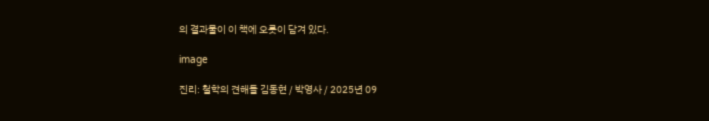의 결과물이 이 책에 오롯이 담겨 있다.

image

진리: 철학의 견해들 김동현 / 박영사 / 2025년 09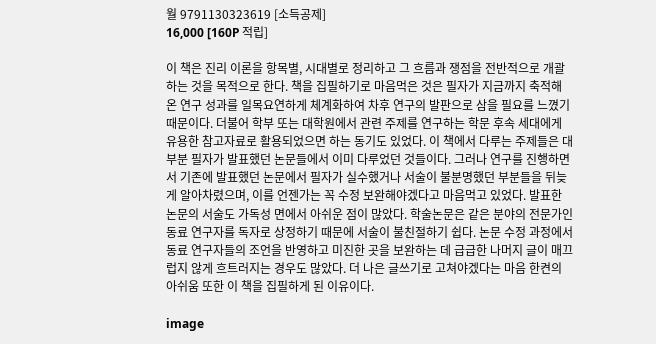월 9791130323619 [소득공제]
16,000 [160P 적립]

이 책은 진리 이론을 항목별, 시대별로 정리하고 그 흐름과 쟁점을 전반적으로 개괄하는 것을 목적으로 한다. 책을 집필하기로 마음먹은 것은 필자가 지금까지 축적해 온 연구 성과를 일목요연하게 체계화하여 차후 연구의 발판으로 삼을 필요를 느꼈기 때문이다. 더불어 학부 또는 대학원에서 관련 주제를 연구하는 학문 후속 세대에게 유용한 참고자료로 활용되었으면 하는 동기도 있었다. 이 책에서 다루는 주제들은 대부분 필자가 발표했던 논문들에서 이미 다루었던 것들이다. 그러나 연구를 진행하면서 기존에 발표했던 논문에서 필자가 실수했거나 서술이 불분명했던 부분들을 뒤늦게 알아차렸으며, 이를 언젠가는 꼭 수정 보완해야겠다고 마음먹고 있었다. 발표한 논문의 서술도 가독성 면에서 아쉬운 점이 많았다. 학술논문은 같은 분야의 전문가인 동료 연구자를 독자로 상정하기 때문에 서술이 불친절하기 쉽다. 논문 수정 과정에서 동료 연구자들의 조언을 반영하고 미진한 곳을 보완하는 데 급급한 나머지 글이 매끄럽지 않게 흐트러지는 경우도 많았다. 더 나은 글쓰기로 고쳐야겠다는 마음 한켠의 아쉬움 또한 이 책을 집필하게 된 이유이다.

image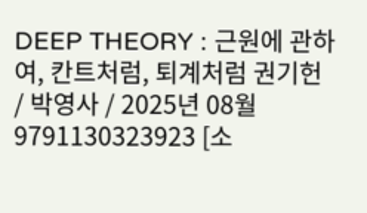DEEP THEORY : 근원에 관하여, 칸트처럼, 퇴계처럼 권기헌 / 박영사 / 2025년 08월 9791130323923 [소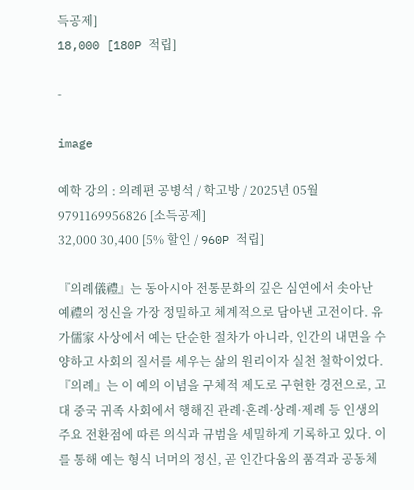득공제]
18,000 [180P 적립]

-

image

예학 강의 : 의례편 공병석 / 학고방 / 2025년 05월 9791169956826 [소득공제]
32,000 30,400 [5% 할인 / 960P 적립]

『의례儀禮』는 동아시아 전통문화의 깊은 심연에서 솟아난 예禮의 정신을 가장 정밀하고 체계적으로 담아낸 고전이다. 유가儒家 사상에서 예는 단순한 절차가 아니라, 인간의 내면을 수양하고 사회의 질서를 세우는 삶의 원리이자 실천 철학이었다. 『의례』는 이 예의 이념을 구체적 제도로 구현한 경전으로, 고대 중국 귀족 사회에서 행해진 관례·혼례·상례·제례 등 인생의 주요 전환점에 따른 의식과 규범을 세밀하게 기록하고 있다. 이를 통해 예는 형식 너머의 정신, 곧 인간다움의 품격과 공동체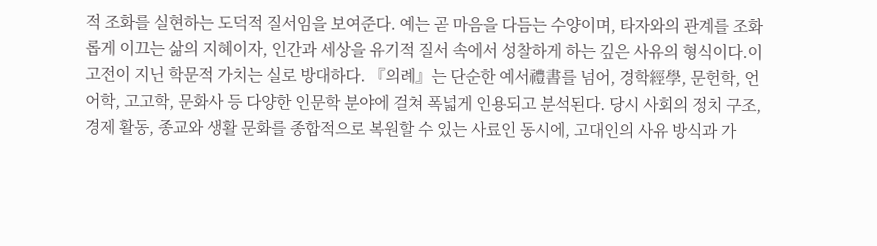적 조화를 실현하는 도덕적 질서임을 보여준다. 예는 곧 마음을 다듬는 수양이며, 타자와의 관계를 조화롭게 이끄는 삶의 지혜이자, 인간과 세상을 유기적 질서 속에서 성찰하게 하는 깊은 사유의 형식이다.이 고전이 지닌 학문적 가치는 실로 방대하다. 『의례』는 단순한 예서禮書를 넘어, 경학經學, 문헌학, 언어학, 고고학, 문화사 등 다양한 인문학 분야에 걸쳐 폭넓게 인용되고 분석된다. 당시 사회의 정치 구조, 경제 활동, 종교와 생활 문화를 종합적으로 복원할 수 있는 사료인 동시에, 고대인의 사유 방식과 가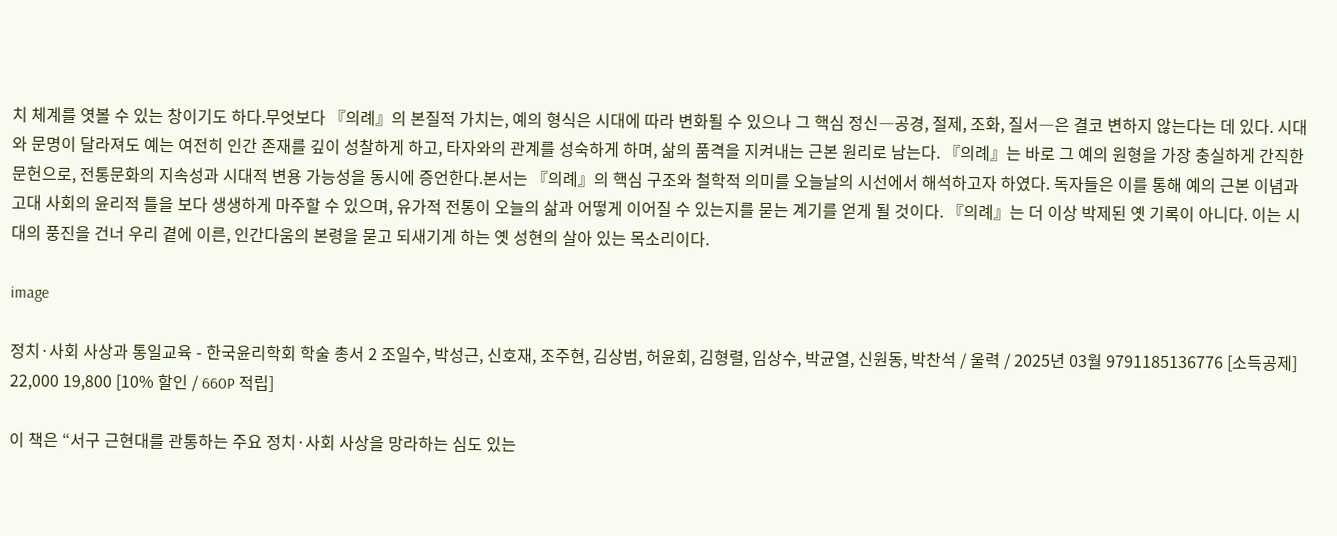치 체계를 엿볼 수 있는 창이기도 하다.무엇보다 『의례』의 본질적 가치는, 예의 형식은 시대에 따라 변화될 수 있으나 그 핵심 정신―공경, 절제, 조화, 질서―은 결코 변하지 않는다는 데 있다. 시대와 문명이 달라져도 예는 여전히 인간 존재를 깊이 성찰하게 하고, 타자와의 관계를 성숙하게 하며, 삶의 품격을 지켜내는 근본 원리로 남는다. 『의례』는 바로 그 예의 원형을 가장 충실하게 간직한 문헌으로, 전통문화의 지속성과 시대적 변용 가능성을 동시에 증언한다.본서는 『의례』의 핵심 구조와 철학적 의미를 오늘날의 시선에서 해석하고자 하였다. 독자들은 이를 통해 예의 근본 이념과 고대 사회의 윤리적 틀을 보다 생생하게 마주할 수 있으며, 유가적 전통이 오늘의 삶과 어떻게 이어질 수 있는지를 묻는 계기를 얻게 될 것이다. 『의례』는 더 이상 박제된 옛 기록이 아니다. 이는 시대의 풍진을 건너 우리 곁에 이른, 인간다움의 본령을 묻고 되새기게 하는 옛 성현의 살아 있는 목소리이다.

image

정치·사회 사상과 통일교육 - 한국윤리학회 학술 총서 2 조일수, 박성근, 신호재, 조주현, 김상범, 허윤회, 김형렬, 임상수, 박균열, 신원동, 박찬석 / 울력 / 2025년 03월 9791185136776 [소득공제]
22,000 19,800 [10% 할인 / 660P 적립]

이 책은 “서구 근현대를 관통하는 주요 정치·사회 사상을 망라하는 심도 있는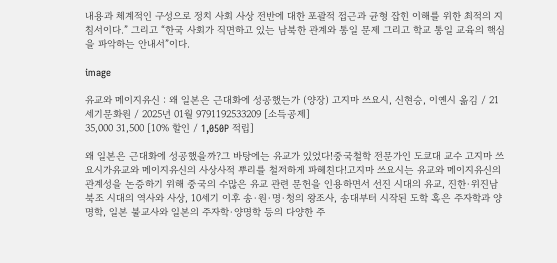내용과 체계적인 구성으로 정치 사회 사상 전반에 대한 포괄적 접근과 균형 잡힌 이해를 위한 최적의 지침서이다.” 그리고 “한국 사회가 직면하고 있는 남북한 관계와 통일 문제 그리고 학교 통일 교육의 핵심을 파악하는 안내서”이다.

image

유교와 메이지유신 : 왜 일본은 근대화에 성공했는가 (양장) 고지마 쓰요시, 신현승, 이옌시 옮김 / 21세기문화원 / 2025년 01월 9791192533209 [소득공제]
35,000 31,500 [10% 할인 / 1,050P 적립]

왜 일본은 근대화에 성공했을까?그 바탕에는 유교가 있었다!중국철학 전문가인 도쿄대 교수 고지마 쓰요시가유교와 메이지유신의 사상사적 뿌리를 철저하게 파헤친다!고지마 쓰요시는 유교와 메이지유신의 관계성을 논증하기 위해 중국의 수많은 유교 관련 문헌을 인용하면서 선진 시대의 유교, 진한·위진남북조 시대의 역사와 사상, 10세기 이후 송·원·명·청의 왕조사, 송대부터 시작된 도학 혹은 주자학과 양명학, 일본 불교사와 일본의 주자학·양명학 등의 다양한 주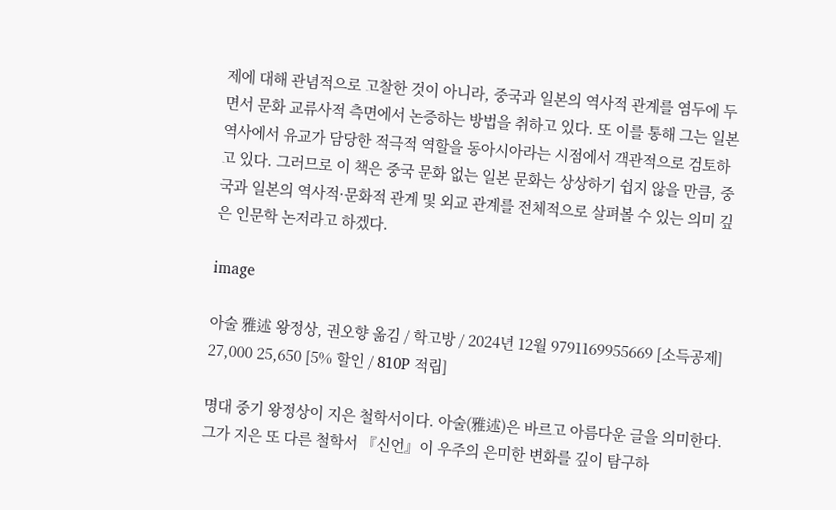제에 대해 관념적으로 고찰한 것이 아니라, 중국과 일본의 역사적 관계를 염두에 두면서 문화 교류사적 측면에서 논증하는 방법을 취하고 있다. 또 이를 통해 그는 일본 역사에서 유교가 담당한 적극적 역할을 동아시아라는 시점에서 객관적으로 검토하고 있다. 그러므로 이 책은 중국 문화 없는 일본 문화는 상상하기 쉽지 않을 만큼, 중국과 일본의 역사적·문화적 관계 및 외교 관계를 전체적으로 살펴볼 수 있는 의미 깊은 인문학 논저라고 하겠다.

image

아술 雅述 왕정상, 권오향 옮김 / 학고방 / 2024년 12월 9791169955669 [소득공제]
27,000 25,650 [5% 할인 / 810P 적립]

명대 중기 왕정상이 지은 철학서이다. 아술(雅述)은 바르고 아름다운 글을 의미한다. 그가 지은 또 다른 철학서 『신언』이 우주의 은미한 변화를 깊이 탐구하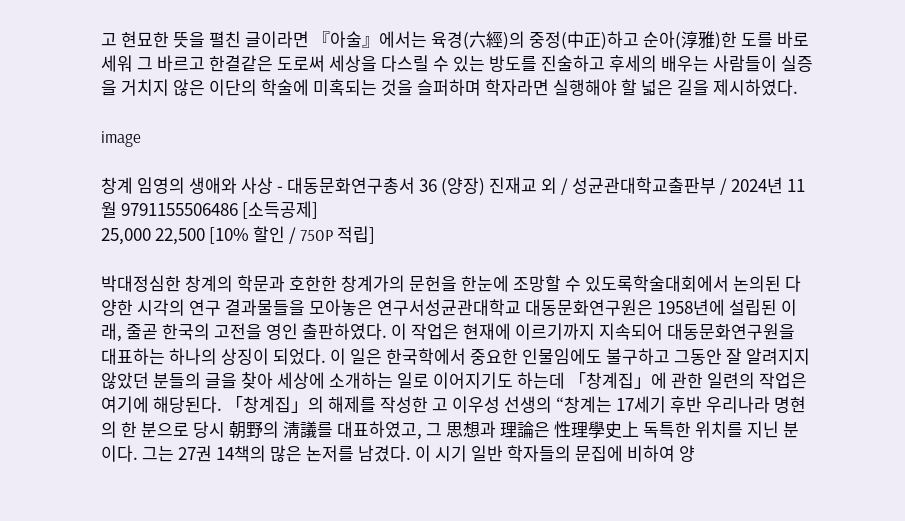고 현묘한 뜻을 펼친 글이라면 『아술』에서는 육경(六經)의 중정(中正)하고 순아(淳雅)한 도를 바로 세워 그 바르고 한결같은 도로써 세상을 다스릴 수 있는 방도를 진술하고 후세의 배우는 사람들이 실증을 거치지 않은 이단의 학술에 미혹되는 것을 슬퍼하며 학자라면 실행해야 할 넓은 길을 제시하였다.

image

창계 임영의 생애와 사상 - 대동문화연구총서 36 (양장) 진재교 외 / 성균관대학교출판부 / 2024년 11월 9791155506486 [소득공제]
25,000 22,500 [10% 할인 / 750P 적립]

박대정심한 창계의 학문과 호한한 창계가의 문헌을 한눈에 조망할 수 있도록학술대회에서 논의된 다양한 시각의 연구 결과물들을 모아놓은 연구서성균관대학교 대동문화연구원은 1958년에 설립된 이래, 줄곧 한국의 고전을 영인 출판하였다. 이 작업은 현재에 이르기까지 지속되어 대동문화연구원을 대표하는 하나의 상징이 되었다. 이 일은 한국학에서 중요한 인물임에도 불구하고 그동안 잘 알려지지 않았던 분들의 글을 찾아 세상에 소개하는 일로 이어지기도 하는데 「창계집」에 관한 일련의 작업은 여기에 해당된다. 「창계집」의 해제를 작성한 고 이우성 선생의 “창계는 17세기 후반 우리나라 명현의 한 분으로 당시 朝野의 淸議를 대표하였고, 그 思想과 理論은 性理學史上 독특한 위치를 지닌 분이다. 그는 27권 14책의 많은 논저를 남겼다. 이 시기 일반 학자들의 문집에 비하여 양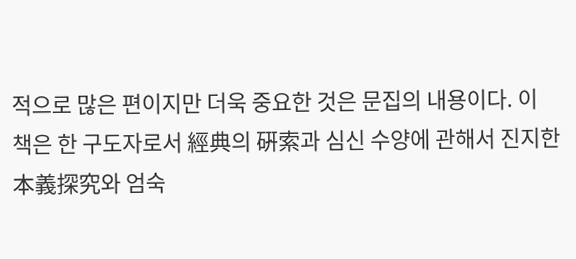적으로 많은 편이지만 더욱 중요한 것은 문집의 내용이다. 이 책은 한 구도자로서 經典의 硏索과 심신 수양에 관해서 진지한 本義探究와 엄숙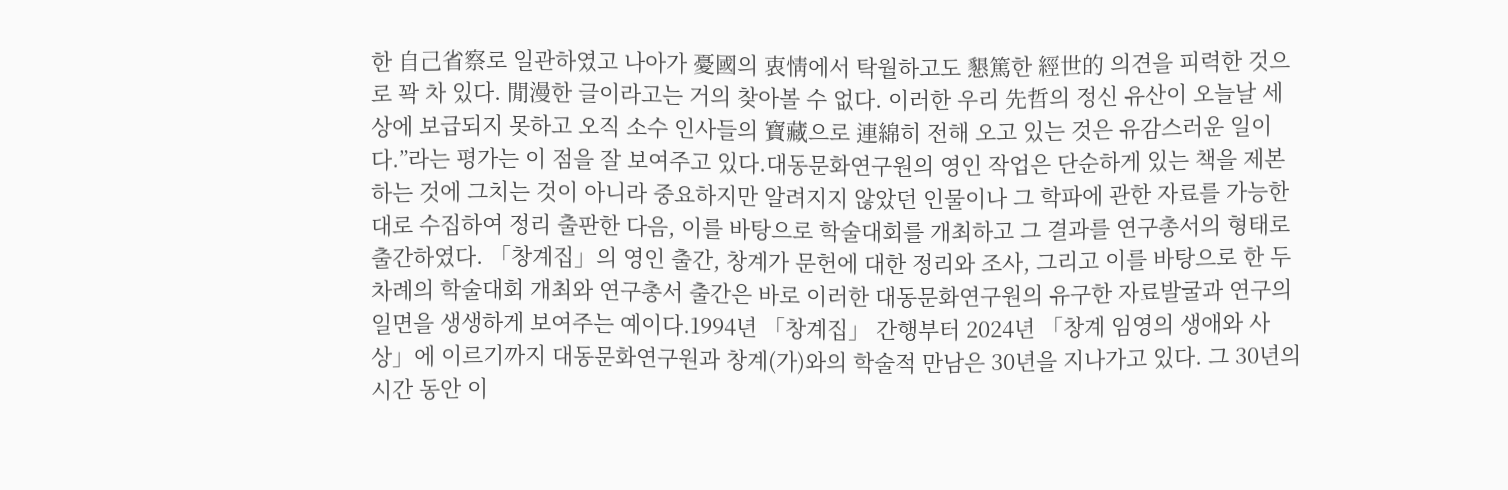한 自己省察로 일관하였고 나아가 憂國의 衷情에서 탁월하고도 懇篤한 經世的 의견을 피력한 것으로 꽉 차 있다. 閒漫한 글이라고는 거의 찾아볼 수 없다. 이러한 우리 先哲의 정신 유산이 오늘날 세상에 보급되지 못하고 오직 소수 인사들의 寶藏으로 連綿히 전해 오고 있는 것은 유감스러운 일이다.”라는 평가는 이 점을 잘 보여주고 있다.대동문화연구원의 영인 작업은 단순하게 있는 책을 제본하는 것에 그치는 것이 아니라 중요하지만 알려지지 않았던 인물이나 그 학파에 관한 자료를 가능한 대로 수집하여 정리 출판한 다음, 이를 바탕으로 학술대회를 개최하고 그 결과를 연구총서의 형태로 출간하였다. 「창계집」의 영인 출간, 창계가 문헌에 대한 정리와 조사, 그리고 이를 바탕으로 한 두 차례의 학술대회 개최와 연구총서 출간은 바로 이러한 대동문화연구원의 유구한 자료발굴과 연구의 일면을 생생하게 보여주는 예이다.1994년 「창계집」 간행부터 2024년 「창계 임영의 생애와 사상」에 이르기까지 대동문화연구원과 창계(가)와의 학술적 만남은 30년을 지나가고 있다. 그 30년의 시간 동안 이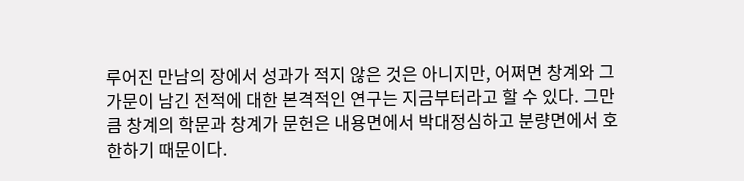루어진 만남의 장에서 성과가 적지 않은 것은 아니지만, 어쩌면 창계와 그 가문이 남긴 전적에 대한 본격적인 연구는 지금부터라고 할 수 있다. 그만큼 창계의 학문과 창계가 문헌은 내용면에서 박대정심하고 분량면에서 호한하기 때문이다.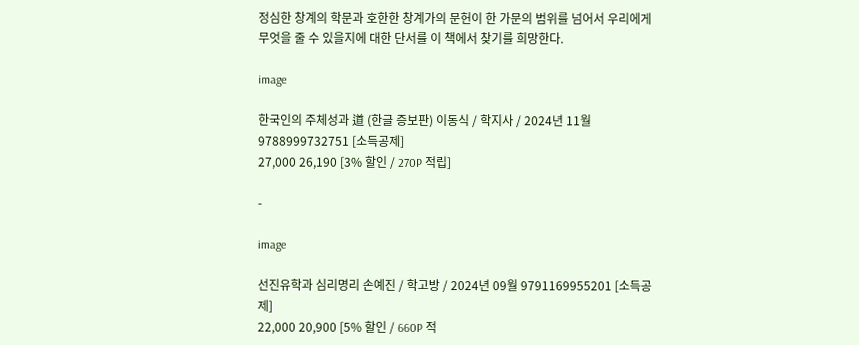정심한 창계의 학문과 호한한 창계가의 문헌이 한 가문의 범위를 넘어서 우리에게 무엇을 줄 수 있을지에 대한 단서를 이 책에서 찾기를 희망한다.

image

한국인의 주체성과 道 (한글 증보판) 이동식 / 학지사 / 2024년 11월 9788999732751 [소득공제]
27,000 26,190 [3% 할인 / 270P 적립]

-

image

선진유학과 심리명리 손예진 / 학고방 / 2024년 09월 9791169955201 [소득공제]
22,000 20,900 [5% 할인 / 660P 적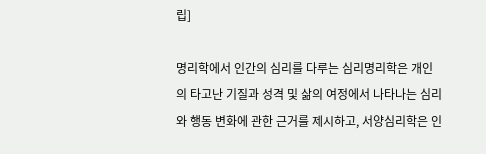립]

명리학에서 인간의 심리를 다루는 심리명리학은 개인의 타고난 기질과 성격 및 삶의 여정에서 나타나는 심리와 행동 변화에 관한 근거를 제시하고, 서양심리학은 인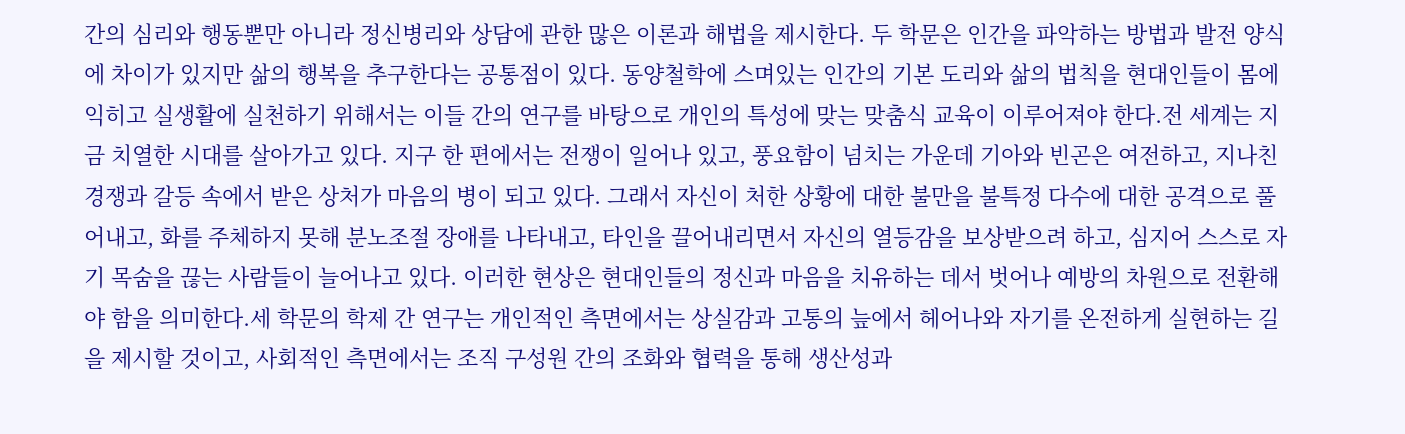간의 심리와 행동뿐만 아니라 정신병리와 상담에 관한 많은 이론과 해법을 제시한다. 두 학문은 인간을 파악하는 방법과 발전 양식에 차이가 있지만 삶의 행복을 추구한다는 공통점이 있다. 동양철학에 스며있는 인간의 기본 도리와 삶의 법칙을 현대인들이 몸에 익히고 실생활에 실천하기 위해서는 이들 간의 연구를 바탕으로 개인의 특성에 맞는 맞춤식 교육이 이루어져야 한다.전 세계는 지금 치열한 시대를 살아가고 있다. 지구 한 편에서는 전쟁이 일어나 있고, 풍요함이 넘치는 가운데 기아와 빈곤은 여전하고, 지나친 경쟁과 갈등 속에서 받은 상처가 마음의 병이 되고 있다. 그래서 자신이 처한 상황에 대한 불만을 불특정 다수에 대한 공격으로 풀어내고, 화를 주체하지 못해 분노조절 장애를 나타내고, 타인을 끌어내리면서 자신의 열등감을 보상받으려 하고, 심지어 스스로 자기 목숨을 끊는 사람들이 늘어나고 있다. 이러한 현상은 현대인들의 정신과 마음을 치유하는 데서 벗어나 예방의 차원으로 전환해야 함을 의미한다.세 학문의 학제 간 연구는 개인적인 측면에서는 상실감과 고통의 늪에서 헤어나와 자기를 온전하게 실현하는 길을 제시할 것이고, 사회적인 측면에서는 조직 구성원 간의 조화와 협력을 통해 생산성과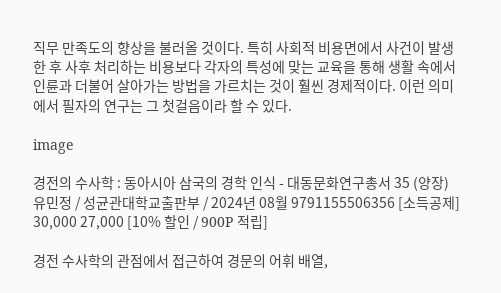직무 만족도의 향상을 불러올 것이다. 특히 사회적 비용면에서 사건이 발생한 후 사후 처리하는 비용보다 각자의 특성에 맞는 교육을 통해 생활 속에서 인륜과 더불어 살아가는 방법을 가르치는 것이 훨씬 경제적이다. 이런 의미에서 필자의 연구는 그 첫걸음이라 할 수 있다.

image

경전의 수사학 : 동아시아 삼국의 경학 인식 - 대동문화연구총서 35 (양장) 유민정 / 성균관대학교출판부 / 2024년 08월 9791155506356 [소득공제]
30,000 27,000 [10% 할인 / 900P 적립]

경전 수사학의 관점에서 접근하여 경문의 어휘 배열,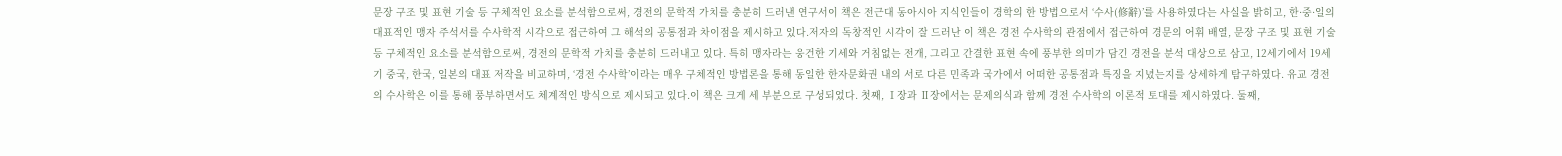문장 구조 및 표현 기술 등 구체적인 요소를 분석함으로써, 경전의 문학적 가치를 충분히 드러낸 연구서이 책은 전근대 동아시아 지식인들이 경학의 한 방법으로서 ‘수사(修辭)’를 사용하였다는 사실을 밝히고, 한·중·일의 대표적인 맹자 주석서를 수사학적 시각으로 접근하여 그 해석의 공통점과 차이점을 제시하고 있다.저자의 독창적인 시각이 잘 드러난 이 책은 경전 수사학의 관점에서 접근하여 경문의 어휘 배열, 문장 구조 및 표현 기술 등 구체적인 요소를 분석함으로써, 경전의 문학적 가치를 충분히 드러내고 있다. 특히 맹자라는 웅건한 기세와 거침없는 전개, 그리고 간결한 표현 속에 풍부한 의미가 담긴 경전을 분석 대상으로 삼고, 12세기에서 19세기 중국, 한국, 일본의 대표 저작을 비교하며, ‘경전 수사학’이라는 매우 구체적인 방법론을 통해 동일한 한자문화권 내의 서로 다른 민족과 국가에서 어떠한 공통점과 특징을 지녔는지를 상세하게 탐구하였다. 유교 경전의 수사학은 이를 통해 풍부하면서도 체계적인 방식으로 제시되고 있다.이 책은 크게 세 부분으로 구성되었다. 첫째, Ⅰ장과 Ⅱ장에서는 문제의식과 함께 경전 수사학의 이론적 토대를 제시하였다. 둘째,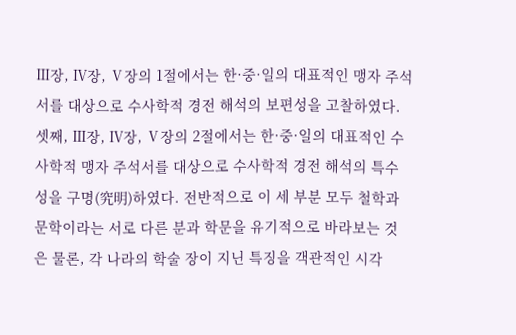Ⅲ장, Ⅳ장, Ⅴ장의 1절에서는 한·중·일의 대표적인 맹자 주석서를 대상으로 수사학적 경전 해석의 보편성을 고찰하였다. 셋째, Ⅲ장, Ⅳ장, Ⅴ장의 2절에서는 한·중·일의 대표적인 수사학적 맹자 주석서를 대상으로 수사학적 경전 해석의 특수성을 구명(究明)하였다. 전반적으로 이 세 부분 모두 철학과 문학이라는 서로 다른 분과 학문을 유기적으로 바라보는 것은 물론, 각 나라의 학술 장이 지닌 특징을 객관적인 시각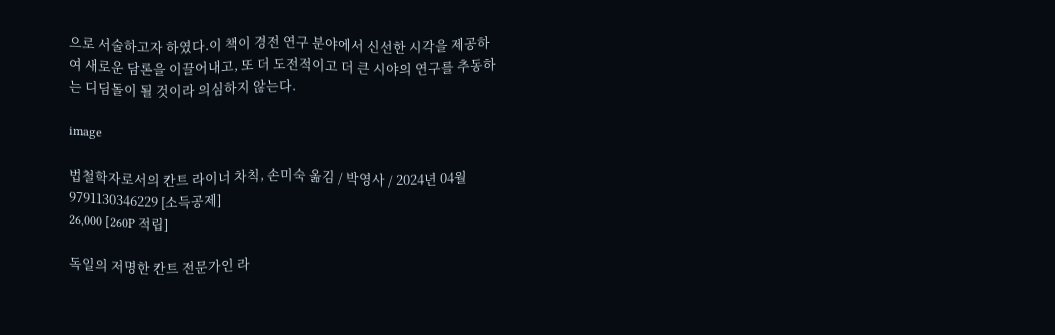으로 서술하고자 하였다.이 책이 경전 연구 분야에서 신선한 시각을 제공하여 새로운 담론을 이끌어내고, 또 더 도전적이고 더 큰 시야의 연구를 추동하는 디딤돌이 될 것이라 의심하지 않는다.

image

법철학자로서의 칸트 라이너 차칙, 손미숙 옮김 / 박영사 / 2024년 04월 9791130346229 [소득공제]
26,000 [260P 적립]

독일의 저명한 칸트 전문가인 라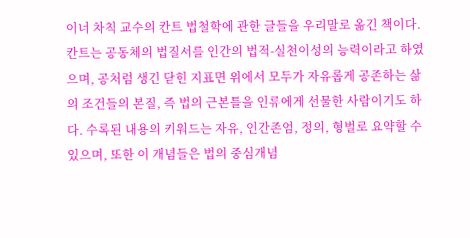이너 차칙 교수의 칸트 법철학에 관한 글들을 우리말로 옮긴 책이다. 칸트는 공동체의 법질서를 인간의 법적-실천이성의 능력이라고 하였으며, 공처럼 생긴 닫힌 지표면 위에서 모두가 자유롭게 공존하는 삶의 조건들의 본질, 즉 법의 근본틀을 인류에게 선물한 사람이기도 하다. 수록된 내용의 키워드는 자유, 인간존엄, 정의, 형벌로 요약할 수 있으며, 또한 이 개념들은 법의 중심개념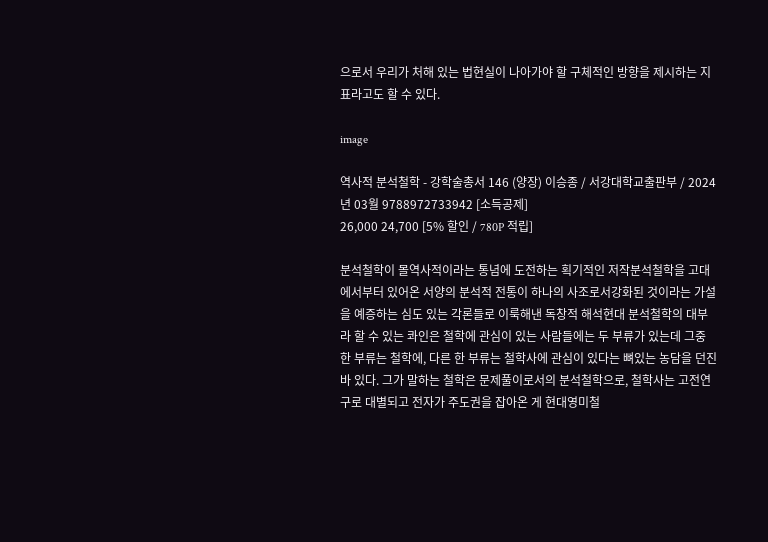으로서 우리가 처해 있는 법현실이 나아가야 할 구체적인 방향을 제시하는 지표라고도 할 수 있다.

image

역사적 분석철학 - 강학술총서 146 (양장) 이승종 / 서강대학교출판부 / 2024년 03월 9788972733942 [소득공제]
26,000 24,700 [5% 할인 / 780P 적립]

분석철학이 몰역사적이라는 통념에 도전하는 획기적인 저작분석철학을 고대에서부터 있어온 서양의 분석적 전통이 하나의 사조로서강화된 것이라는 가설을 예증하는 심도 있는 각론들로 이룩해낸 독창적 해석현대 분석철학의 대부라 할 수 있는 콰인은 철학에 관심이 있는 사람들에는 두 부류가 있는데 그중 한 부류는 철학에, 다른 한 부류는 철학사에 관심이 있다는 뼈있는 농담을 던진 바 있다. 그가 말하는 철학은 문제풀이로서의 분석철학으로, 철학사는 고전연구로 대별되고 전자가 주도권을 잡아온 게 현대영미철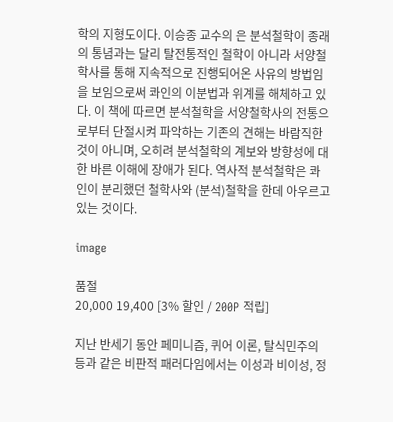학의 지형도이다. 이승종 교수의 은 분석철학이 종래의 통념과는 달리 탈전통적인 철학이 아니라 서양철학사를 통해 지속적으로 진행되어온 사유의 방법임을 보임으로써 콰인의 이분법과 위계를 해체하고 있다. 이 책에 따르면 분석철학을 서양철학사의 전통으로부터 단절시켜 파악하는 기존의 견해는 바람직한 것이 아니며, 오히려 분석철학의 계보와 방향성에 대한 바른 이해에 장애가 된다. 역사적 분석철학은 콰인이 분리했던 철학사와 (분석)철학을 한데 아우르고 있는 것이다.

image

품절
20,000 19,400 [3% 할인 / 200P 적립]

지난 반세기 동안 페미니즘, 퀴어 이론, 탈식민주의 등과 같은 비판적 패러다임에서는 이성과 비이성, 정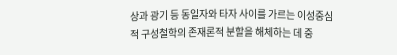상과 광기 등 동일자와 타자 사이를 가르는 이성중심적 구성철학의 존재론적 분할을 해체하는 데 중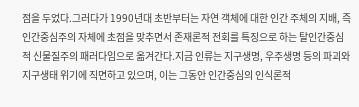점을 두었다.그러다가 1990년대 초반부터는 자연 객체에 대한 인간 주체의 지배, 즉 인간중심주의 자체에 초점을 맞추면서 존재론적 전회를 특징으로 하는 탈인간중심적 신물질주의 패러다임으로 옮겨간다.지금 인류는 지구생명, 우주생명 등의 파괴와 지구생태 위기에 직면하고 있으며, 이는 그동안 인간중심의 인식론적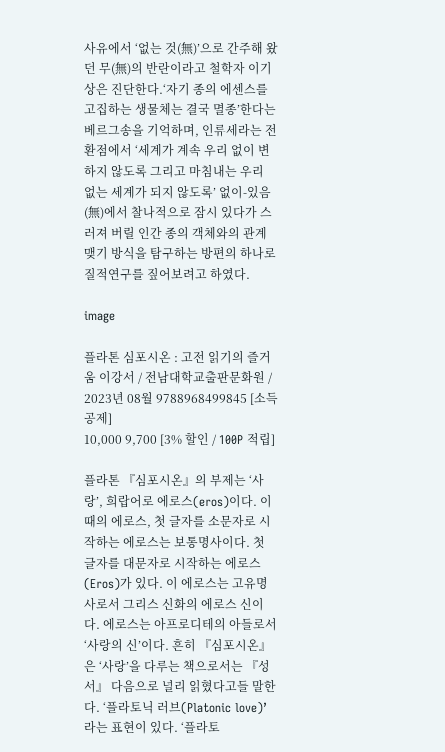사유에서 ‘없는 것(無)’으로 간주해 왔던 무(無)의 반란이라고 철학자 이기상은 진단한다.‘자기 종의 에센스를 고집하는 생물체는 결국 멸종’한다는 베르그송을 기억하며, 인류세라는 전환점에서 ‘세계가 계속 우리 없이 변하지 않도록 그리고 마침내는 우리 없는 세계가 되지 않도록’ 없이-있음(無)에서 찰나적으로 잠시 있다가 스러져 버릴 인간 종의 객체와의 관계 맺기 방식을 탐구하는 방편의 하나로 질적연구를 짚어보려고 하였다.

image

플라톤 심포시온 : 고전 읽기의 즐거움 이강서 / 전남대학교출판문화원 / 2023년 08월 9788968499845 [소득공제]
10,000 9,700 [3% 할인 / 100P 적립]

플라톤 『심포시온』의 부제는 ‘사랑’, 희랍어로 에로스(eros)이다. 이때의 에로스, 첫 글자를 소문자로 시작하는 에로스는 보통명사이다. 첫 글자를 대문자로 시작하는 에로스(Eros)가 있다. 이 에로스는 고유명사로서 그리스 신화의 에로스 신이다. 에로스는 아프로디테의 아들로서 ‘사랑의 신’이다. 흔히 『심포시온』은 ‘사랑’을 다루는 책으로서는 『성서』 다음으로 널리 읽혔다고들 말한다. ‘플라토닉 러브(Platonic love)’라는 표현이 있다. ‘플라토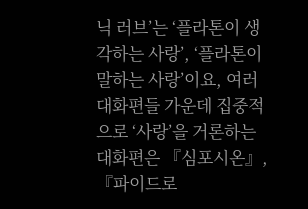닉 러브’는 ‘플라톤이 생각하는 사랑’, ‘플라톤이 말하는 사랑’이요, 여러 대화편들 가운데 집중적으로 ‘사랑’을 거론하는 대화편은 『심포시온』, 『파이드로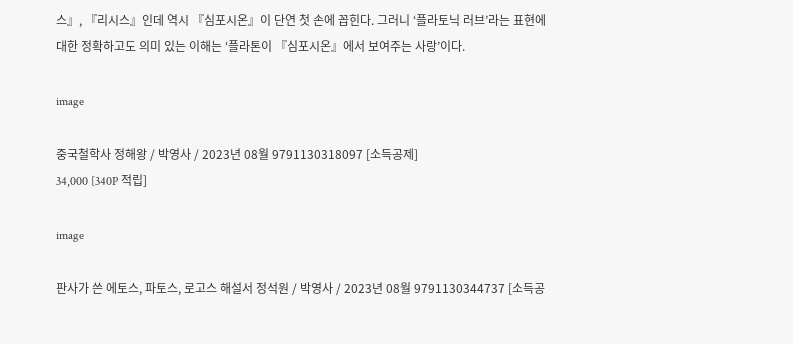스』, 『리시스』인데 역시 『심포시온』이 단연 첫 손에 꼽힌다. 그러니 ‘플라토닉 러브’라는 표현에 대한 정확하고도 의미 있는 이해는 ‘플라톤이 『심포시온』에서 보여주는 사랑’이다.

image

중국철학사 정해왕 / 박영사 / 2023년 08월 9791130318097 [소득공제]
34,000 [340P 적립]

image

판사가 쓴 에토스, 파토스, 로고스 해설서 정석원 / 박영사 / 2023년 08월 9791130344737 [소득공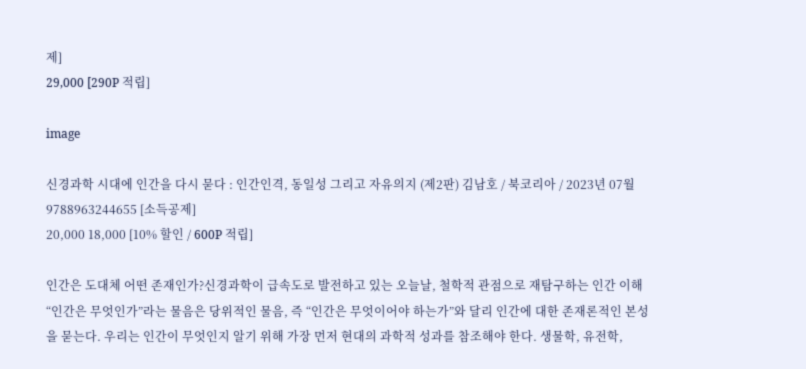제]
29,000 [290P 적립]

image

신경과학 시대에 인간을 다시 묻다 : 인간인격, 동일성 그리고 자유의지 (제2판) 김남호 / 북코리아 / 2023년 07월 9788963244655 [소득공제]
20,000 18,000 [10% 할인 / 600P 적립]

인간은 도대체 어떤 존재인가?신경과학이 급속도로 발전하고 있는 오늘날, 철학적 관점으로 재탐구하는 인간 이해“인간은 무엇인가”라는 물음은 당위적인 물음, 즉 “인간은 무엇이어야 하는가”와 달리 인간에 대한 존재론적인 본성을 묻는다. 우리는 인간이 무엇인지 알기 위해 가장 먼저 현대의 과학적 성과를 참조해야 한다. 생물학, 유전학,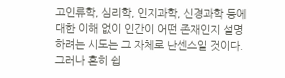고인류학, 심리학, 인지과학, 신경과학 등에 대한 이해 없이 인간이 어떤 존재인지 설명하려는 시도는 그 자체로 난센스일 것이다. 그러나 흔히 쉽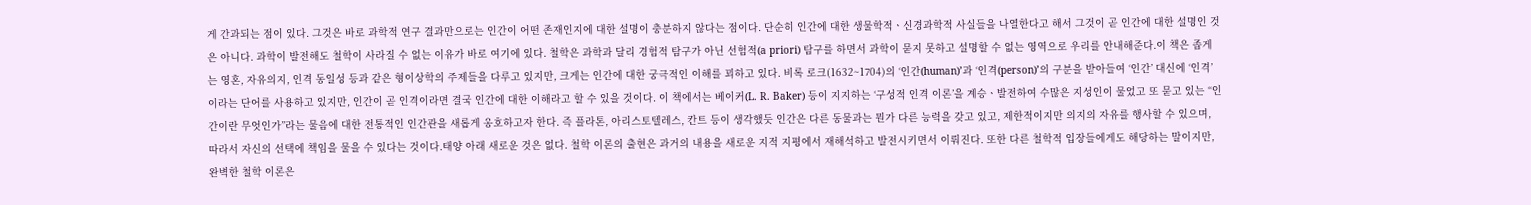게 간과되는 점이 있다. 그것은 바로 과학적 연구 결과만으로는 인간이 어떤 존재인지에 대한 설명이 충분하지 않다는 점이다. 단순히 인간에 대한 생물학적ㆍ신경과학적 사실들을 나열한다고 해서 그것이 곧 인간에 대한 설명인 것은 아니다. 과학이 발전해도 철학이 사라질 수 없는 이유가 바로 여기에 있다. 철학은 과학과 달리 경험적 탐구가 아닌 선험적(a priori) 탐구를 하면서 과학이 묻지 못하고 설명할 수 없는 영역으로 우리를 안내해준다.이 책은 좁게는 영혼, 자유의지, 인격 동일성 등과 같은 형이상학의 주제들을 다루고 있지만, 크게는 인간에 대한 궁극적인 이해를 꾀하고 있다. 비록 로크(1632~1704)의 ‘인간(human)’과 ‘인격(person)’의 구분을 받아들여 ‘인간’ 대신에 ‘인격’이라는 단어를 사용하고 있지만, 인간이 곧 인격이라면 결국 인간에 대한 이해라고 할 수 있을 것이다. 이 책에서는 베이커(L. R. Baker) 등이 지지하는 ‘구성적 인격 이론’을 계승ㆍ발전하여 수많은 지성인이 물었고 또 묻고 있는 “인간이란 무엇인가”라는 물음에 대한 전통적인 인간관을 새롭게 옹호하고자 한다. 즉 플라톤, 아리스토텔레스, 칸트 등이 생각했듯 인간은 다른 동물과는 뭔가 다른 능력을 갖고 있고, 제한적이지만 의지의 자유를 행사할 수 있으며, 따라서 자신의 선택에 책임을 물을 수 있다는 것이다.태양 아래 새로운 것은 없다. 철학 이론의 출현은 과거의 내용을 새로운 지적 지평에서 재해석하고 발전시키면서 이뤄진다. 또한 다른 철학적 입장들에게도 해당하는 말이지만, 완벽한 철학 이론은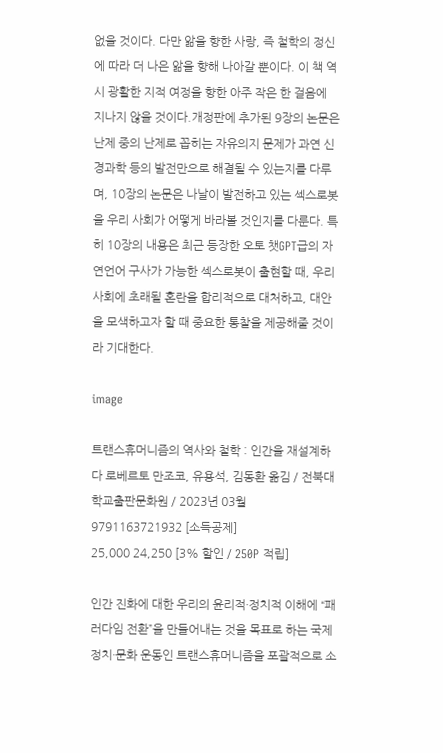없을 것이다. 다만 앎을 향한 사랑, 즉 철학의 정신에 따라 더 나은 앎을 향해 나아갈 뿐이다. 이 책 역시 광활한 지적 여정을 향한 아주 작은 한 걸음에 지나지 않을 것이다.개정판에 추가된 9장의 논문은 난제 중의 난제로 꼽히는 자유의지 문제가 과연 신경과학 등의 발전만으로 해결될 수 있는지를 다루며, 10장의 논문은 나날이 발전하고 있는 섹스로봇을 우리 사회가 어떻게 바라볼 것인지를 다룬다. 특히 10장의 내용은 최근 등장한 오토 챗GPT급의 자연언어 구사가 가능한 섹스로봇이 출현할 때, 우리 사회에 초래될 혼란을 합리적으로 대처하고, 대안을 모색하고자 할 때 중요한 통찰을 제공해줄 것이라 기대한다.

image

트랜스휴머니즘의 역사와 철학 : 인간을 재설계하다 로베르토 만조코, 유용석, 김동환 옮김 / 전북대학교출판문화원 / 2023년 03월 9791163721932 [소득공제]
25,000 24,250 [3% 할인 / 250P 적립]

인간 진화에 대한 우리의 윤리적·정치적 이해에 “패러다임 전환”을 만들어내는 것을 목표로 하는 국제 정치·문화 운동인 트랜스휴머니즘을 포괄적으로 소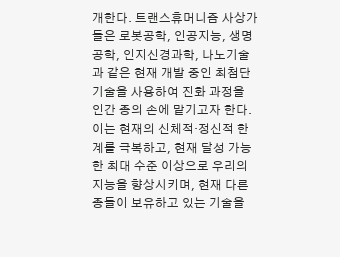개한다. 트랜스휴머니즘 사상가들은 로봇공학, 인공지능, 생명공학, 인지신경과학, 나노기술과 같은 현재 개발 중인 최첨단 기술을 사용하여 진화 과정을 인간 종의 손에 맡기고자 한다. 이는 현재의 신체적·정신적 한계를 극복하고, 현재 달성 가능한 최대 수준 이상으로 우리의 지능을 향상시키며, 현재 다른 종들이 보유하고 있는 기술을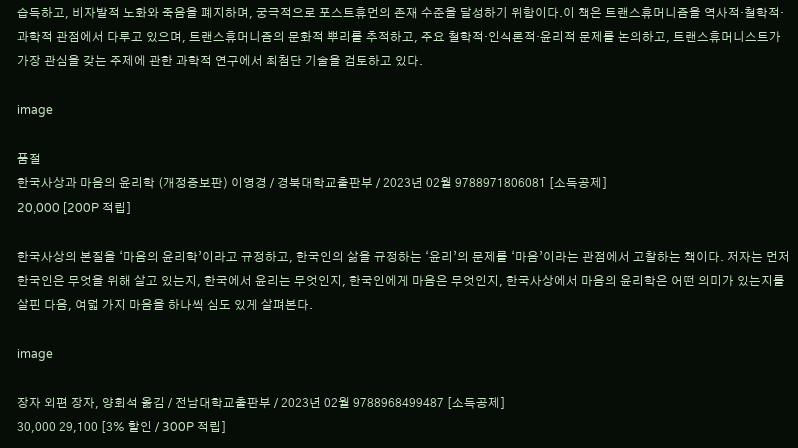습득하고, 비자발적 노화와 죽음을 폐지하며, 궁극적으로 포스트휴먼의 존재 수준을 달성하기 위함이다.이 책은 트랜스휴머니즘을 역사적·철학적·과학적 관점에서 다루고 있으며, 트랜스휴머니즘의 문화적 뿌리를 추적하고, 주요 철학적·인식론적·윤리적 문제를 논의하고, 트랜스휴머니스트가 가장 관심을 갖는 주제에 관한 과학적 연구에서 최첨단 기술을 검토하고 있다.

image

품절
한국사상과 마음의 윤리학 (개정증보판) 이영경 / 경북대학교출판부 / 2023년 02월 9788971806081 [소득공제]
20,000 [200P 적립]

한국사상의 본질을 ‘마음의 윤리학’이라고 규정하고, 한국인의 삶을 규정하는 ‘윤리’의 문제를 ‘마음’이라는 관점에서 고찰하는 책이다. 저자는 먼저 한국인은 무엇을 위해 살고 있는지, 한국에서 윤리는 무엇인지, 한국인에게 마음은 무엇인지, 한국사상에서 마음의 윤리학은 어떤 의미가 있는지를 살핀 다음, 여덟 가지 마음을 하나씩 심도 있게 살펴본다.

image

장자 외편 장자, 양회석 옮김 / 전남대학교출판부 / 2023년 02월 9788968499487 [소득공제]
30,000 29,100 [3% 할인 / 300P 적립]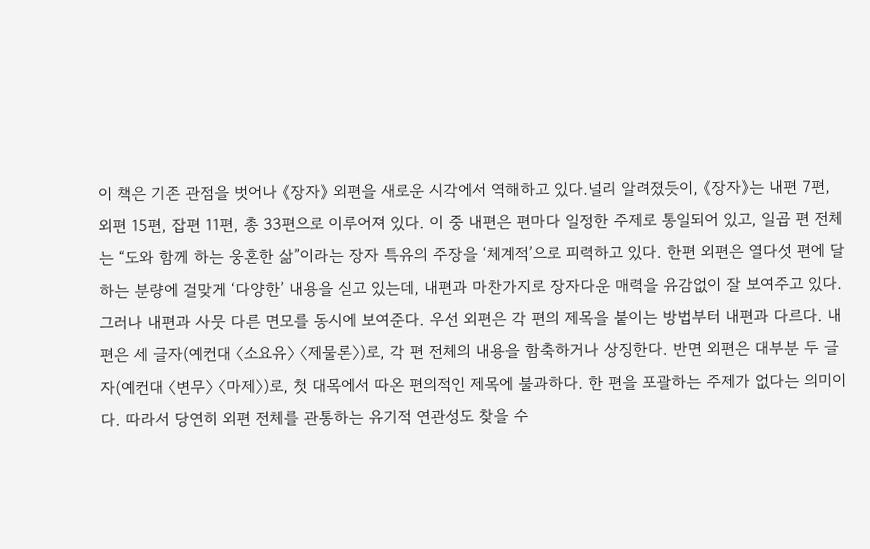이 책은 기존 관점을 벗어나 《장자》 외편을 새로운 시각에서 역해하고 있다.널리 알려졌듯이, 《장자》는 내편 7편, 외편 15편, 잡편 11편, 총 33편으로 이루어져 있다. 이 중 내편은 편마다 일정한 주제로 통일되어 있고, 일곱 편 전체는 “도와 함께 하는 웅혼한 삶”이라는 장자 특유의 주장을 ‘체계적’으로 피력하고 있다. 한편 외편은 열다섯 편에 달하는 분량에 걸맞게 ‘다양한’ 내용을 싣고 있는데, 내편과 마찬가지로 장자다운 매력을 유감없이 잘 보여주고 있다. 그러나 내편과 사뭇 다른 면모를 동시에 보여준다. 우선 외편은 각 편의 제목을 붙이는 방법부터 내편과 다르다. 내편은 세 글자(예컨대 〈소요유〉 〈제물론〉)로, 각 편 전체의 내용을 함축하거나 상징한다. 반면 외편은 대부분 두 글자(예컨대 〈변무〉 〈마제〉)로, 첫 대목에서 따온 편의적인 제목에 불과하다. 한 편을 포괄하는 주제가 없다는 의미이다. 따라서 당연히 외편 전체를 관통하는 유기적 연관성도 찾을 수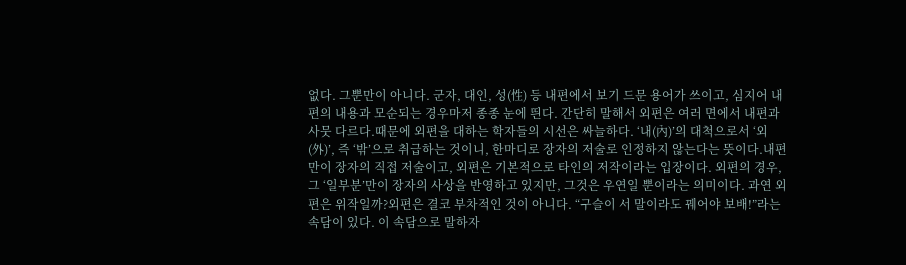없다. 그뿐만이 아니다. 군자, 대인, 성(性) 등 내편에서 보기 드문 용어가 쓰이고, 심지어 내편의 내용과 모순되는 경우마저 종종 눈에 띈다. 간단히 말해서 외편은 여러 면에서 내편과 사뭇 다르다.때문에 외편을 대하는 학자들의 시선은 싸늘하다. ‘내(內)’의 대척으로서 ‘외(外)’, 즉 ‘밖’으로 취급하는 것이니, 한마디로 장자의 저술로 인정하지 않는다는 뜻이다.내편만이 장자의 직접 저술이고, 외편은 기본적으로 타인의 저작이라는 입장이다. 외편의 경우, 그 ‘일부분’만이 장자의 사상을 반영하고 있지만, 그것은 우연일 뿐이라는 의미이다. 과연 외편은 위작일까?외편은 결코 부차적인 것이 아니다. “구슬이 서 말이라도 꿰어야 보배!”라는 속담이 있다. 이 속담으로 말하자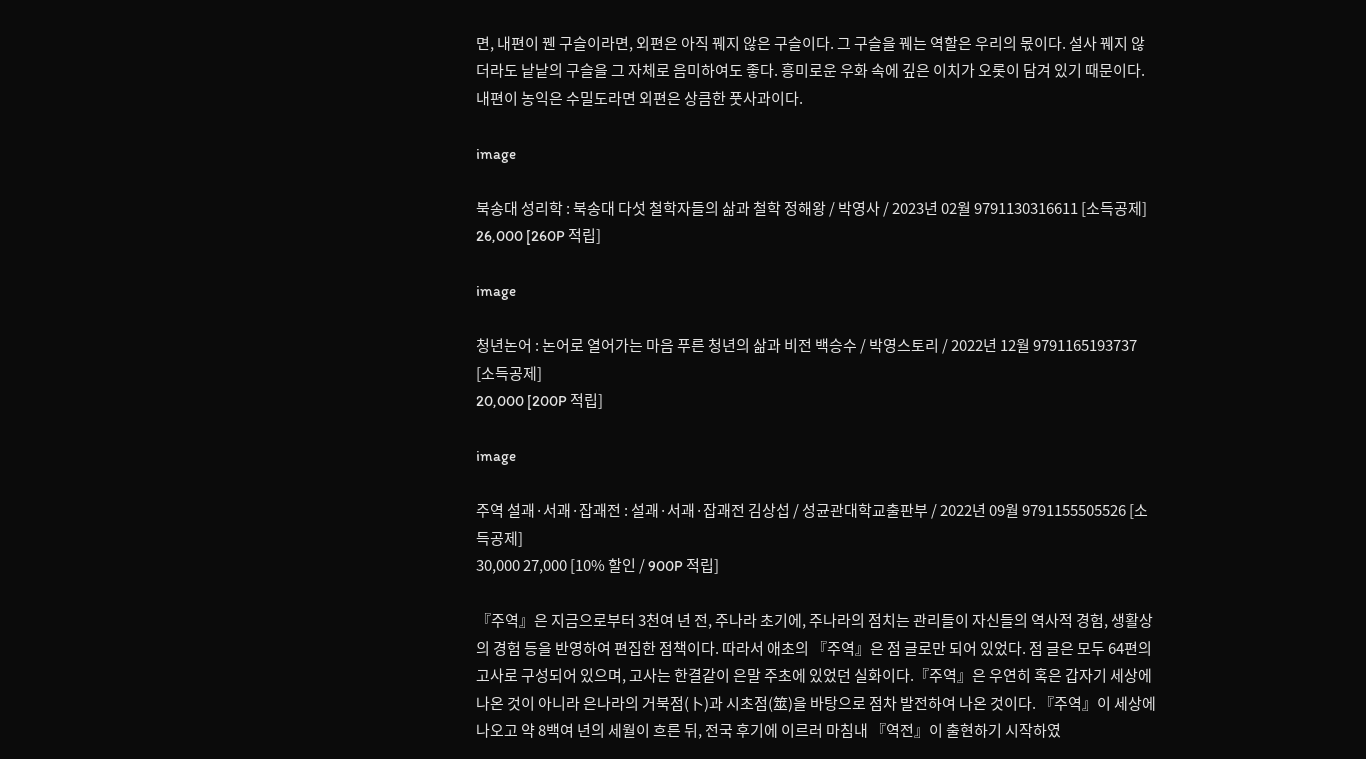면, 내편이 꿴 구슬이라면, 외편은 아직 꿰지 않은 구슬이다. 그 구슬을 꿰는 역할은 우리의 몫이다. 설사 꿰지 않더라도 낱낱의 구슬을 그 자체로 음미하여도 좋다. 흥미로운 우화 속에 깊은 이치가 오롯이 담겨 있기 때문이다. 내편이 농익은 수밀도라면 외편은 상큼한 풋사과이다.

image

북송대 성리학 : 북송대 다섯 철학자들의 삶과 철학 정해왕 / 박영사 / 2023년 02월 9791130316611 [소득공제]
26,000 [260P 적립]

image

청년논어 : 논어로 열어가는 마음 푸른 청년의 삶과 비전 백승수 / 박영스토리 / 2022년 12월 9791165193737 [소득공제]
20,000 [200P 적립]

image

주역 설괘·서괘·잡괘전 : 설괘·서괘·잡괘전 김상섭 / 성균관대학교출판부 / 2022년 09월 9791155505526 [소득공제]
30,000 27,000 [10% 할인 / 900P 적립]

『주역』은 지금으로부터 3천여 년 전, 주나라 초기에, 주나라의 점치는 관리들이 자신들의 역사적 경험, 생활상의 경험 등을 반영하여 편집한 점책이다. 따라서 애초의 『주역』은 점 글로만 되어 있었다. 점 글은 모두 64편의 고사로 구성되어 있으며, 고사는 한결같이 은말 주초에 있었던 실화이다.『주역』은 우연히 혹은 갑자기 세상에 나온 것이 아니라 은나라의 거북점(卜)과 시초점(筮)을 바탕으로 점차 발전하여 나온 것이다. 『주역』이 세상에 나오고 약 8백여 년의 세월이 흐른 뒤, 전국 후기에 이르러 마침내 『역전』이 출현하기 시작하였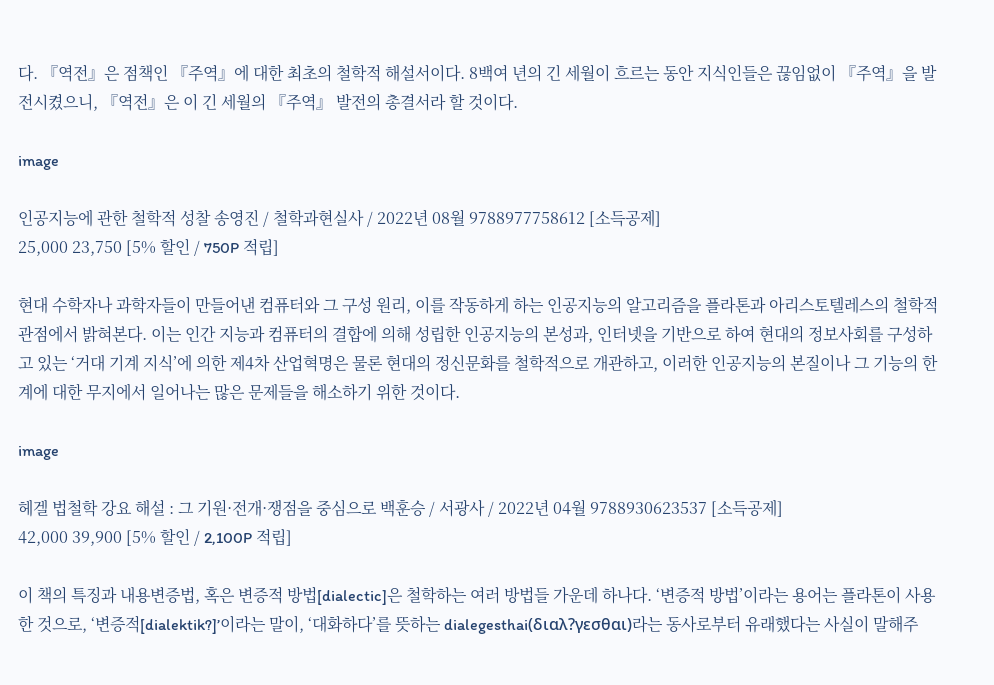다. 『역전』은 점책인 『주역』에 대한 최초의 철학적 해설서이다. 8백여 년의 긴 세월이 흐르는 동안 지식인들은 끊임없이 『주역』을 발전시켰으니, 『역전』은 이 긴 세월의 『주역』 발전의 총결서라 할 것이다.

image

인공지능에 관한 철학적 성찰 송영진 / 철학과현실사 / 2022년 08월 9788977758612 [소득공제]
25,000 23,750 [5% 할인 / 750P 적립]

현대 수학자나 과학자들이 만들어낸 컴퓨터와 그 구성 원리, 이를 작동하게 하는 인공지능의 알고리즘을 플라톤과 아리스토텔레스의 철학적 관점에서 밝혀본다. 이는 인간 지능과 컴퓨터의 결합에 의해 성립한 인공지능의 본성과, 인터넷을 기반으로 하여 현대의 정보사회를 구성하고 있는 ‘거대 기계 지식’에 의한 제4차 산업혁명은 물론 현대의 정신문화를 철학적으로 개관하고, 이러한 인공지능의 본질이나 그 기능의 한계에 대한 무지에서 일어나는 많은 문제들을 해소하기 위한 것이다.

image

헤겔 법철학 강요 해설 : 그 기원·전개·쟁점을 중심으로 백훈승 / 서광사 / 2022년 04월 9788930623537 [소득공제]
42,000 39,900 [5% 할인 / 2,100P 적립]

이 책의 특징과 내용변증법, 혹은 변증적 방법[dialectic]은 철학하는 여러 방법들 가운데 하나다. ‘변증적 방법’이라는 용어는 플라톤이 사용한 것으로, ‘변증적[dialektik?]’이라는 말이, ‘대화하다’를 뜻하는 dialegesthai(διαλ?γεσθαι)라는 동사로부터 유래했다는 사실이 말해주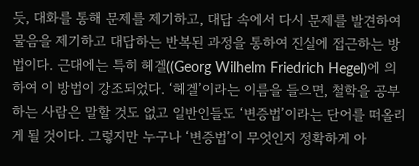듯, 대화를 통해 문제를 제기하고, 대답 속에서 다시 문제를 발견하여 물음을 제기하고 대답하는 반복된 과정을 통하여 진실에 접근하는 방법이다. 근대에는 특히 헤겔((Georg Wilhelm Friedrich Hegel)에 의하여 이 방법이 강조되었다. ‘헤겔’이라는 이름을 들으면, 철학을 공부하는 사람은 말할 것도 없고 일반인들도 ‘변증법’이라는 단어를 떠올리게 될 것이다. 그렇지만 누구나 ‘변증법’이 무엇인지 정확하게 아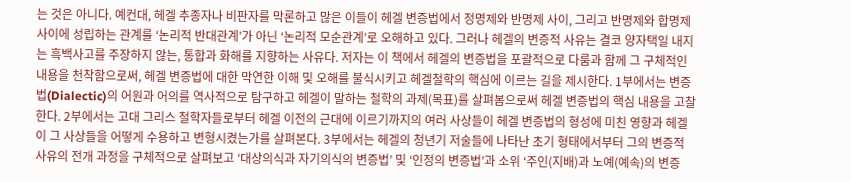는 것은 아니다. 예컨대, 헤겔 추종자나 비판자를 막론하고 많은 이들이 헤겔 변증법에서 정명제와 반명제 사이, 그리고 반명제와 합명제 사이에 성립하는 관계를 ‘논리적 반대관계’가 아닌 ‘논리적 모순관계’로 오해하고 있다. 그러나 헤겔의 변증적 사유는 결코 양자택일 내지는 흑백사고를 주장하지 않는, 통합과 화해를 지향하는 사유다. 저자는 이 책에서 헤겔의 변증법을 포괄적으로 다룸과 함께 그 구체적인 내용을 천착함으로써, 헤겔 변증법에 대한 막연한 이해 및 오해를 불식시키고 헤겔철학의 핵심에 이르는 길을 제시한다. 1부에서는 변증법(Dialectic)의 어원과 어의를 역사적으로 탐구하고 헤겔이 말하는 철학의 과제(목표)를 살펴봄으로써 헤겔 변증법의 핵심 내용을 고찰한다. 2부에서는 고대 그리스 철학자들로부터 헤겔 이전의 근대에 이르기까지의 여러 사상들이 헤겔 변증법의 형성에 미친 영향과 헤겔이 그 사상들을 어떻게 수용하고 변형시켰는가를 살펴본다. 3부에서는 헤겔의 청년기 저술들에 나타난 초기 형태에서부터 그의 변증적 사유의 전개 과정을 구체적으로 살펴보고 ‘대상의식과 자기의식의 변증법’ 및 ‘인정의 변증법’과 소위 ‘주인(지배)과 노예(예속)의 변증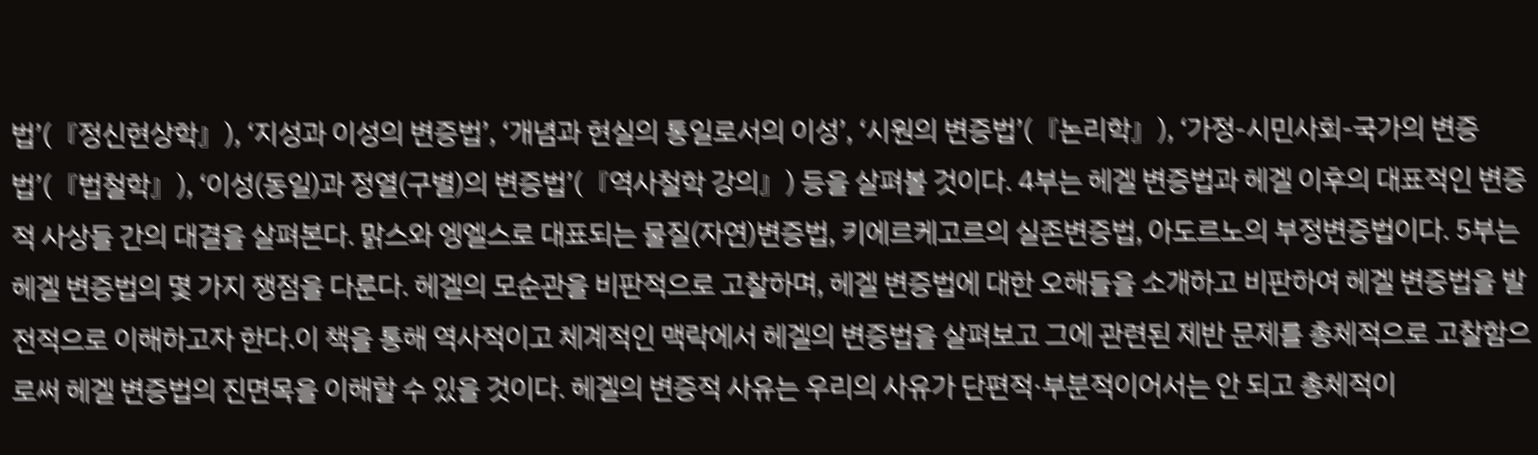법’(『정신현상학』), ‘지성과 이성의 변증법’, ‘개념과 현실의 통일로서의 이성’, ‘시원의 변증법’(『논리학』), ‘가정-시민사회-국가의 변증법’(『법철학』), ‘이성(동일)과 정열(구별)의 변증법’(『역사철학 강의』) 등을 살펴볼 것이다. 4부는 헤겔 변증법과 헤겔 이후의 대표적인 변증적 사상들 간의 대결을 살펴본다. 맑스와 엥엘스로 대표되는 물질(자연)변증법, 키에르케고르의 실존변증법, 아도르노의 부정변증법이다. 5부는 헤겔 변증법의 몇 가지 쟁점을 다룬다. 헤겔의 모순관을 비판적으로 고찰하며, 헤겔 변증법에 대한 오해들을 소개하고 비판하여 헤겔 변증법을 발전적으로 이해하고자 한다.이 책을 통해 역사적이고 체계적인 맥락에서 헤겔의 변증법을 살펴보고 그에 관련된 제반 문제를 총체적으로 고찰함으로써 헤겔 변증법의 진면목을 이해할 수 있을 것이다. 헤겔의 변증적 사유는 우리의 사유가 단편적·부분적이어서는 안 되고 총체적이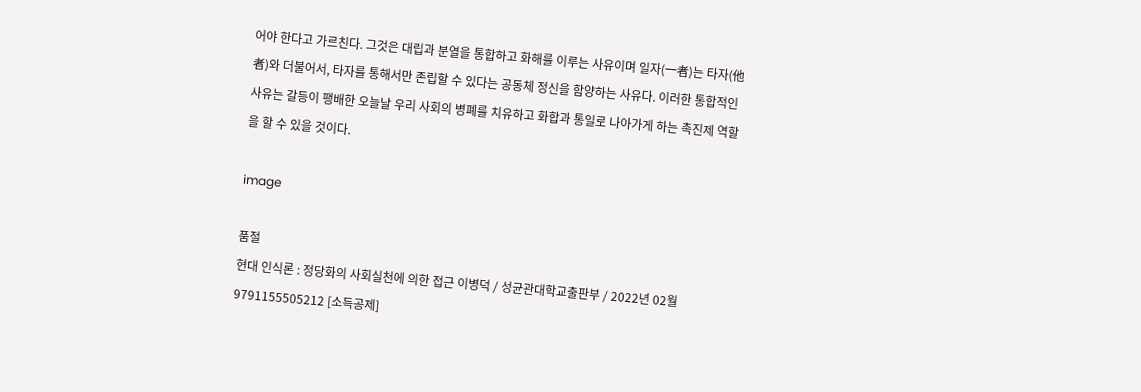어야 한다고 가르친다. 그것은 대립과 분열을 통합하고 화해를 이루는 사유이며 일자(一者)는 타자(他者)와 더불어서, 타자를 통해서만 존립할 수 있다는 공동체 정신을 함양하는 사유다. 이러한 통합적인 사유는 갈등이 팽배한 오늘날 우리 사회의 병폐를 치유하고 화합과 통일로 나아가게 하는 촉진제 역할을 할 수 있을 것이다.

image

품절
현대 인식론 : 정당화의 사회실천에 의한 접근 이병덕 / 성균관대학교출판부 / 2022년 02월 9791155505212 [소득공제]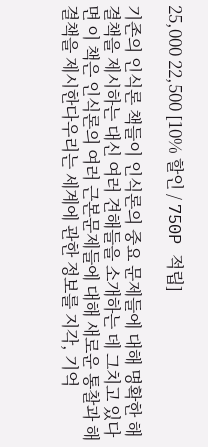25,000 22,500 [10% 할인 / 750P 적립]

기존의 인식론 책들이 인식론의 중요 문제들에 대해 명확한 해결책을 제시하는 대신 여러 견해들을 소개하는 데 그치고 있다면 이 책은 인식론의 여러 근본문제들에 대해 새로운 통찰과 해결책을 제시한다우리는 세계에 관한 정보를 지각, 기억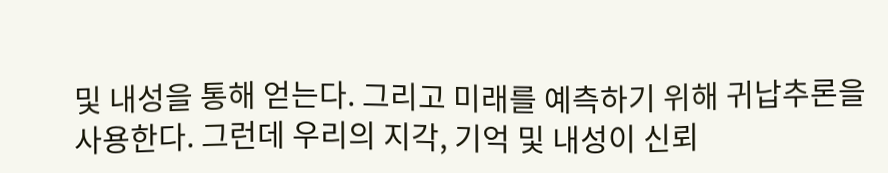및 내성을 통해 얻는다. 그리고 미래를 예측하기 위해 귀납추론을 사용한다. 그런데 우리의 지각, 기억 및 내성이 신뢰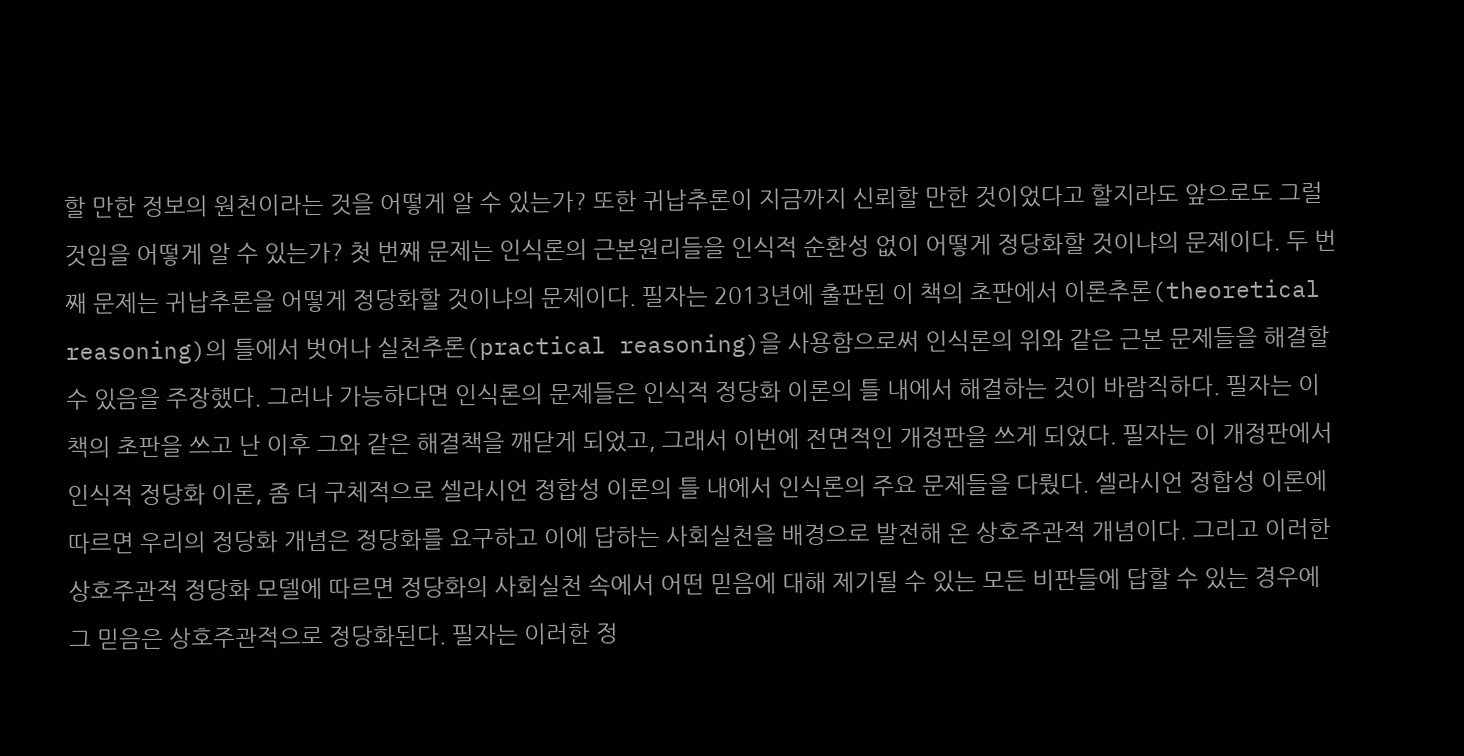할 만한 정보의 원천이라는 것을 어떻게 알 수 있는가? 또한 귀납추론이 지금까지 신뢰할 만한 것이었다고 할지라도 앞으로도 그럴 것임을 어떻게 알 수 있는가? 첫 번째 문제는 인식론의 근본원리들을 인식적 순환성 없이 어떻게 정당화할 것이냐의 문제이다. 두 번째 문제는 귀납추론을 어떻게 정당화할 것이냐의 문제이다. 필자는 2013년에 출판된 이 책의 초판에서 이론추론(theoretical reasoning)의 틀에서 벗어나 실천추론(practical reasoning)을 사용함으로써 인식론의 위와 같은 근본 문제들을 해결할 수 있음을 주장했다. 그러나 가능하다면 인식론의 문제들은 인식적 정당화 이론의 틀 내에서 해결하는 것이 바람직하다. 필자는 이 책의 초판을 쓰고 난 이후 그와 같은 해결책을 깨닫게 되었고, 그래서 이번에 전면적인 개정판을 쓰게 되었다. 필자는 이 개정판에서 인식적 정당화 이론, 좀 더 구체적으로 셀라시언 정합성 이론의 틀 내에서 인식론의 주요 문제들을 다뤘다. 셀라시언 정합성 이론에 따르면 우리의 정당화 개념은 정당화를 요구하고 이에 답하는 사회실천을 배경으로 발전해 온 상호주관적 개념이다. 그리고 이러한 상호주관적 정당화 모델에 따르면 정당화의 사회실천 속에서 어떤 믿음에 대해 제기될 수 있는 모든 비판들에 답할 수 있는 경우에 그 믿음은 상호주관적으로 정당화된다. 필자는 이러한 정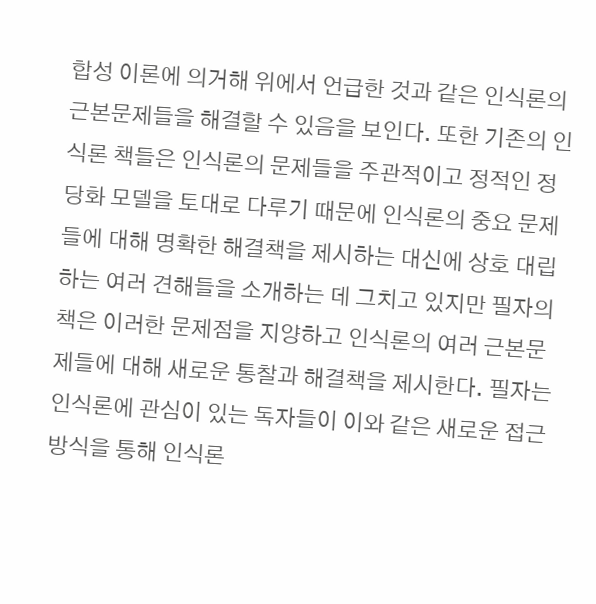합성 이론에 의거해 위에서 언급한 것과 같은 인식론의 근본문제들을 해결할 수 있음을 보인다. 또한 기존의 인식론 책들은 인식론의 문제들을 주관적이고 정적인 정당화 모델을 토대로 다루기 때문에 인식론의 중요 문제들에 대해 명확한 해결책을 제시하는 대신에 상호 대립하는 여러 견해들을 소개하는 데 그치고 있지만 필자의 책은 이러한 문제점을 지양하고 인식론의 여러 근본문제들에 대해 새로운 통찰과 해결책을 제시한다. 필자는 인식론에 관심이 있는 독자들이 이와 같은 새로운 접근방식을 통해 인식론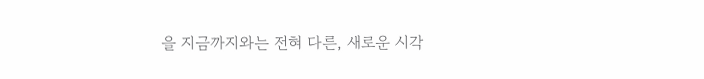을 지금까지와는 전혀 다른, 새로운 시각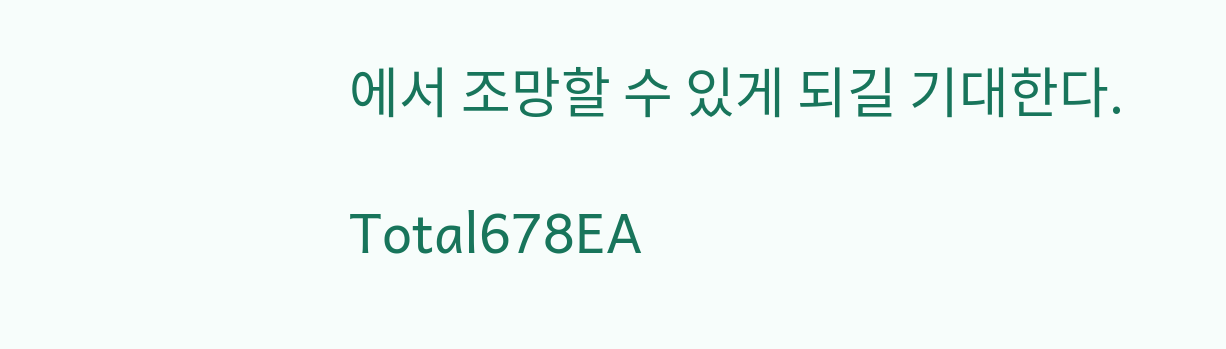에서 조망할 수 있게 되길 기대한다.

Total678EA